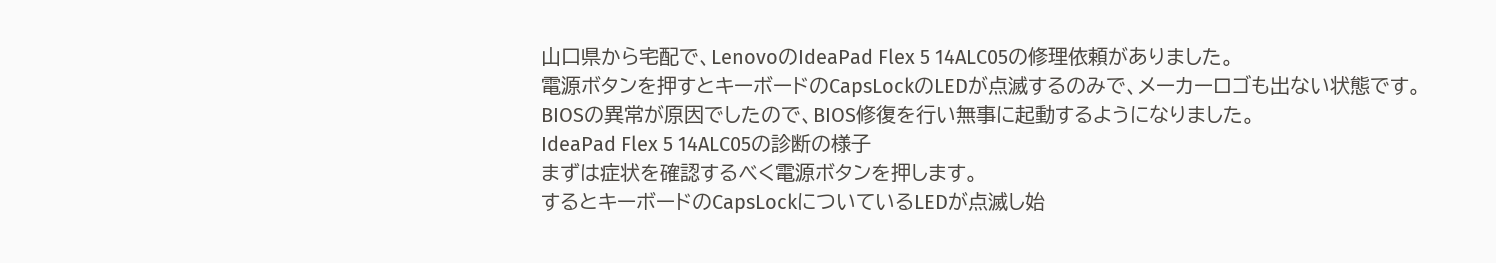山口県から宅配で、LenovoのIdeaPad Flex 5 14ALC05の修理依頼がありました。
電源ボタンを押すとキーボードのCapsLockのLEDが点滅するのみで、メーカーロゴも出ない状態です。
BIOSの異常が原因でしたので、BIOS修復を行い無事に起動するようになりました。
IdeaPad Flex 5 14ALC05の診断の様子
まずは症状を確認するべく電源ボタンを押します。
するとキーボードのCapsLockについているLEDが点滅し始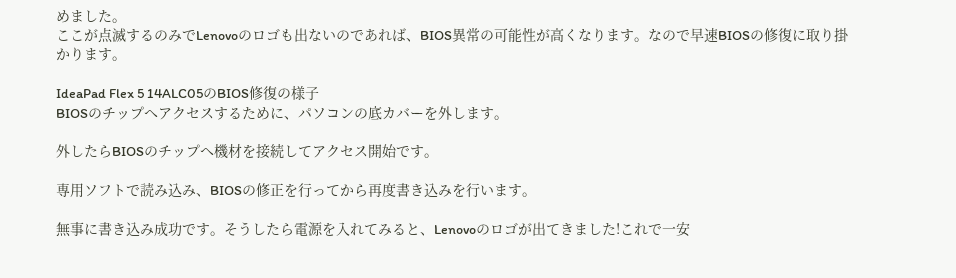めました。
ここが点滅するのみでLenovoのロゴも出ないのであれば、BIOS異常の可能性が高くなります。なので早速BIOSの修復に取り掛かります。

IdeaPad Flex 5 14ALC05のBIOS修復の様子
BIOSのチップへアクセスするために、パソコンの底カバーを外します。

外したらBIOSのチップへ機材を接続してアクセス開始です。

専用ソフトで読み込み、BIOSの修正を行ってから再度書き込みを行います。

無事に書き込み成功です。そうしたら電源を入れてみると、Lenovoのロゴが出てきました!これで一安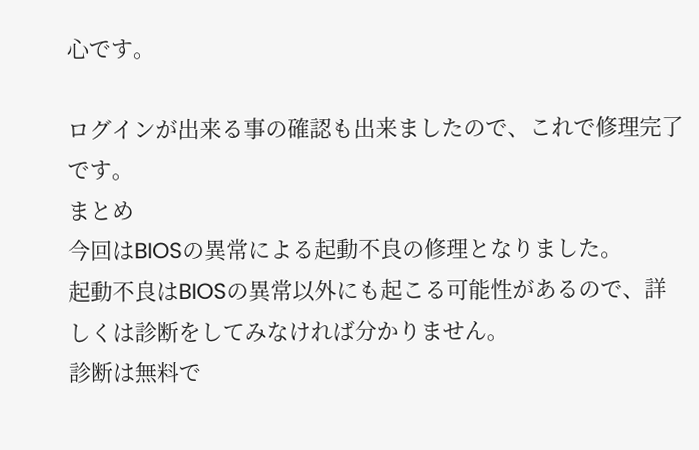心です。

ログインが出来る事の確認も出来ましたので、これで修理完了です。
まとめ
今回はBIOSの異常による起動不良の修理となりました。
起動不良はBIOSの異常以外にも起こる可能性があるので、詳しくは診断をしてみなければ分かりません。
診断は無料で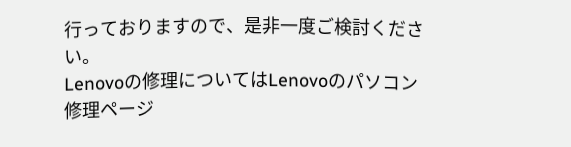行っておりますので、是非一度ご検討ください。
Lenovoの修理についてはLenovoのパソコン修理ページ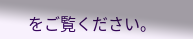をご覧ください。